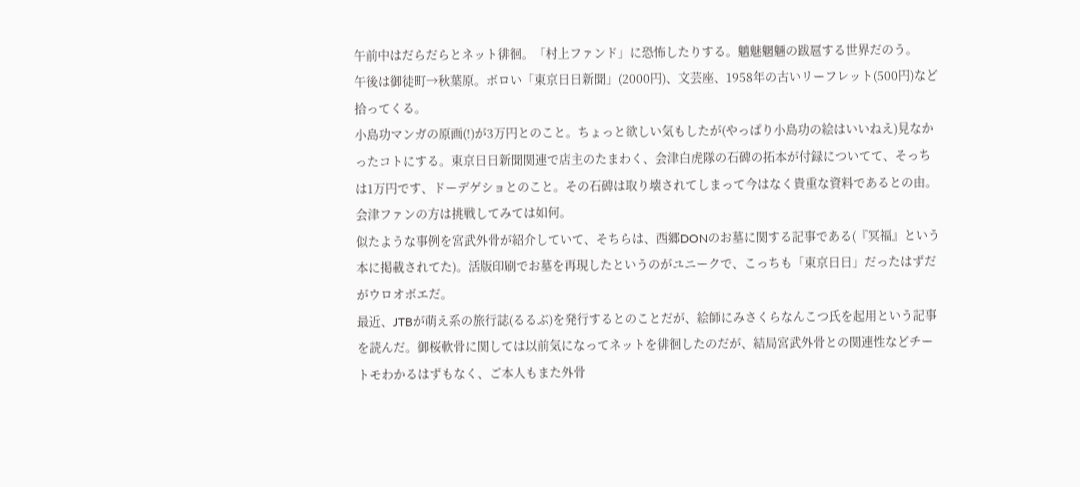午前中はだらだらとネット徘徊。「村上ファンド」に恐怖したりする。魑魅魍魎の跋扈する世界だのう。
午後は御徒町→秋葉原。ボロい「東京日日新聞」(2000円)、文芸座、1958年の古いリーフレット(500円)など拾ってくる。
小島功マンガの原画(!)が3万円とのこと。ちょっと欲しい気もしたが(やっぱり小島功の絵はいいねえ)見なかったコトにする。東京日日新聞関連で店主のたまわく、会津白虎隊の石碑の拓本が付録についてて、そっちは1万円です、ドーデゲショとのこと。その石碑は取り壊されてしまって今はなく貴重な資料であるとの由。会津ファンの方は挑戦してみては如何。
似たような事例を宮武外骨が紹介していて、そちらは、西郷DONのお墓に関する記事である(『冥福』という本に掲載されてた)。活版印刷でお墓を再現したというのがユニークで、こっちも「東京日日」だったはずだがウロオボエだ。
最近、JTBが萌え系の旅行誌(るるぶ)を発行するとのことだが、絵師にみさくらなんこつ氏を起用という記事を読んだ。御桜軟骨に関しては以前気になってネットを徘徊したのだが、結局宮武外骨との関連性などチートモわかるはずもなく、ご本人もまた外骨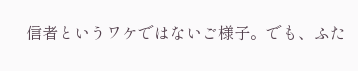信者というワケではないご様子。でも、ふた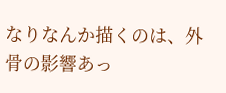なりなんか描くのは、外骨の影響あっ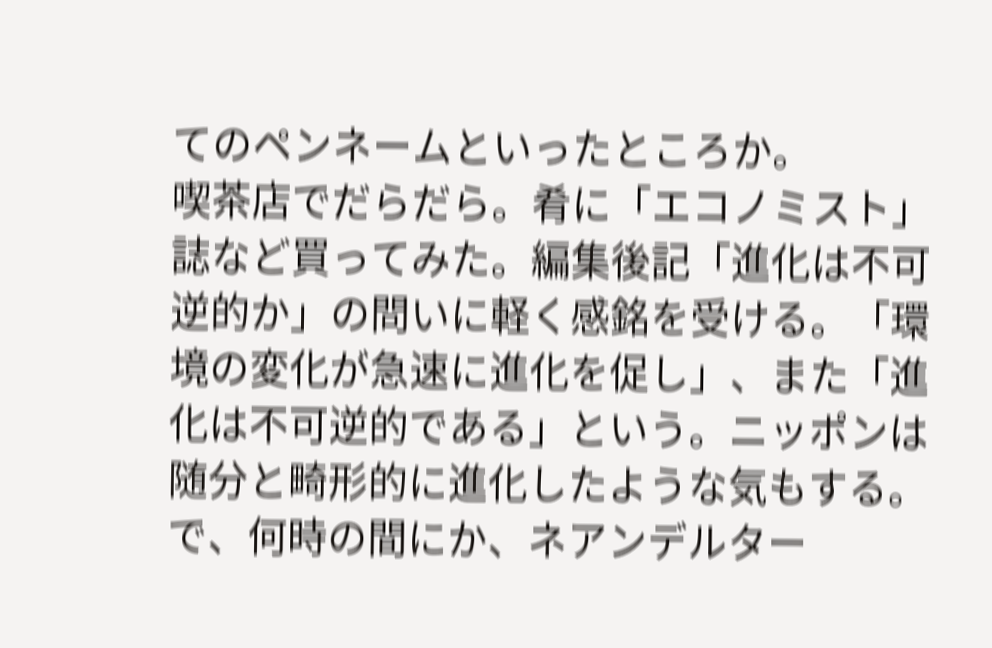てのペンネームといったところか。
喫茶店でだらだら。肴に「エコノミスト」誌など買ってみた。編集後記「進化は不可逆的か」の問いに軽く感銘を受ける。「環境の変化が急速に進化を促し」、また「進化は不可逆的である」という。ニッポンは随分と畸形的に進化したような気もする。で、何時の間にか、ネアンデルター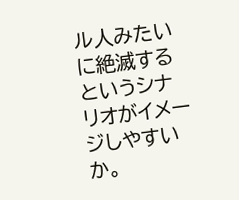ル人みたいに絶滅するというシナリオがイメージしやすいか。